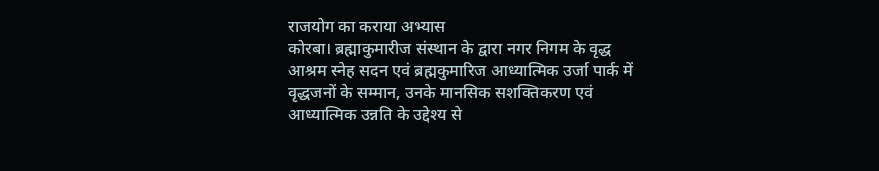राजयोग का कराया अभ्यास
कोरबा। ब्रह्माकुमारीज संस्थान के द्वारा नगर निगम के वृद्ध आश्रम स्नेह सदन एवं ब्रह्मकुमारिज आध्यात्मिक उर्जा पार्क में वृद्धजनों के सम्मान, उनके मानसिक सशक्तिकरण एवं आध्यात्मिक उन्नति के उद्देश्य से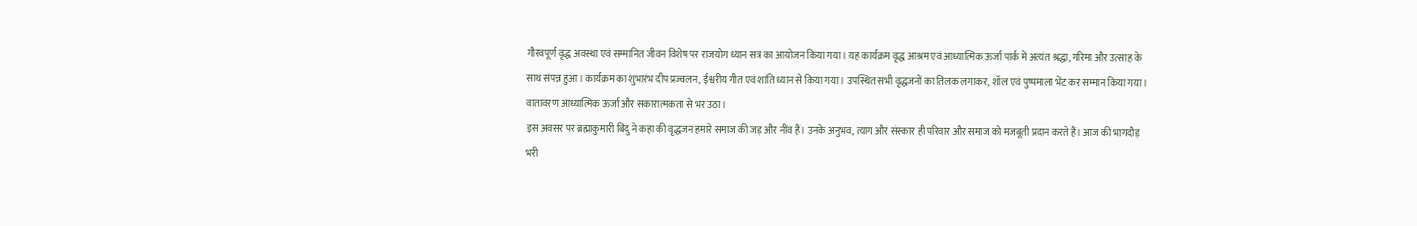गौरवपूर्ण वृद्ध अवस्था एवं सम्मानित जीवन विशेष पर राजयोग ध्यान सत्र का आयोजन किया गया। यह कार्यक्रम वृद्ध आश्रम एवं आध्यात्मिक ऊर्जा पार्क में अत्यंत श्रद्धा, गरिमा और उत्साह के साथ संपन्न हुआ। कार्यक्रम का शुभारंभ दीप प्रज्वलन, ईश्वरीय गीत एवं शांति ध्यान से किया गया। उपस्थित सभी वृद्धजनों का तिलक लगाकर, शॉल एवं पुष्पमाला भेंट कर सम्मान किया गया। वातावरण आध्यात्मिक ऊर्जा और सकारात्मकता से भर उठा।
इस अवसर पर ब्रह्माकुमारी बिंदु ने कहा की वृद्धजन हमारे समाज की जड़ और नींव हैं। उनके अनुभव, त्याग और संस्कार ही परिवार और समाज को मजबूती प्रदान करते हैं। आज की भागदौड़ भरी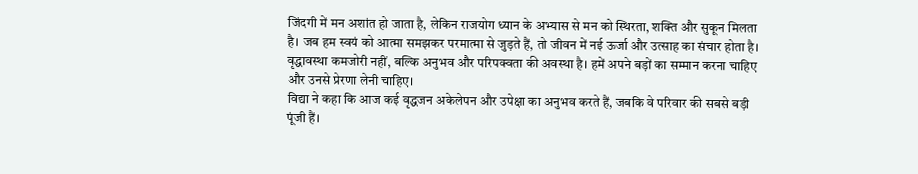जिंदगी में मन अशांत हो जाता है, लेकिन राजयोग ध्यान के अभ्यास से मन को स्थिरता, शक्ति और सुकून मिलता है। जब हम स्वयं को आत्मा समझकर परमात्मा से जुड़ते हैं, तो जीवन में नई ऊर्जा और उत्साह का संचार होता है। वृद्धावस्था कमजोरी नहीं, बल्कि अनुभव और परिपक्वता की अवस्था है। हमें अपने बड़ों का सम्मान करना चाहिए और उनसे प्रेरणा लेनी चाहिए।
विद्या ने कहा कि आज कई वृद्धजन अकेलेपन और उपेक्षा का अनुभव करते हैं, जबकि वे परिवार की सबसे बड़ी पूंजी हैं।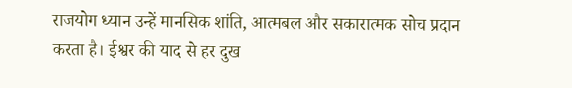राजयोग ध्यान उन्हें मानसिक शांति, आत्मबल और सकारात्मक सोच प्रदान करता है। ईश्वर की याद से हर दुख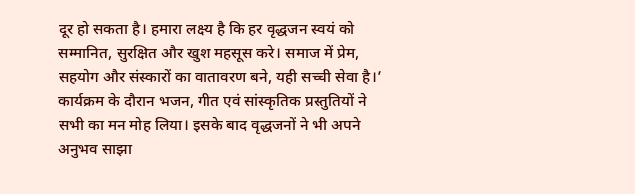दूर हो सकता है। हमारा लक्ष्य है कि हर वृद्धजन स्वयं को सम्मानित, सुरक्षित और खुश महसूस करे। समाज में प्रेम, सहयोग और संस्कारों का वातावरण बने, यही सच्ची सेवा है।’ कार्यक्रम के दौरान भजन, गीत एवं सांस्कृतिक प्रस्तुतियों ने सभी का मन मोह लिया। इसके बाद वृद्धजनों ने भी अपने अनुभव साझा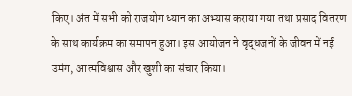किए। अंत में सभी को राजयोग ध्यान का अभ्यास कराया गया तथा प्रसाद वितरण के साथ कार्यक्रम का समापन हुआ। इस आयोजन ने वृद्धजनों के जीवन में नई उमंग, आत्मविश्वास और खुशी का संचार किया।